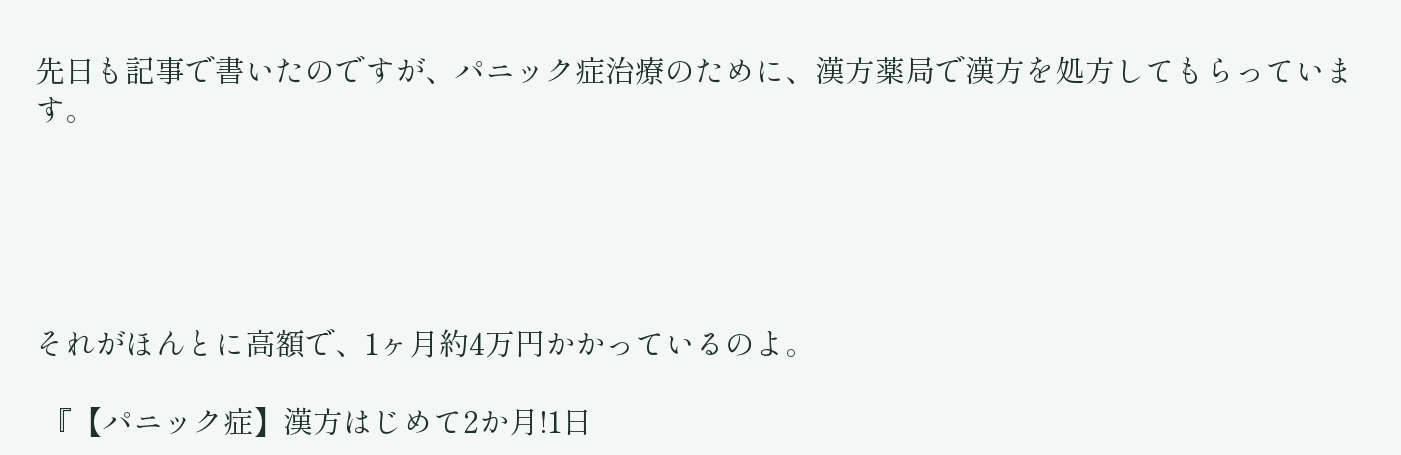先日も記事で書いたのですが、パニック症治療のために、漢方薬局で漢方を処方してもらっています。





それがほんとに高額で、1ヶ月約4万円かかっているのよ。

 『【パニック症】漢方はじめて2か月!1日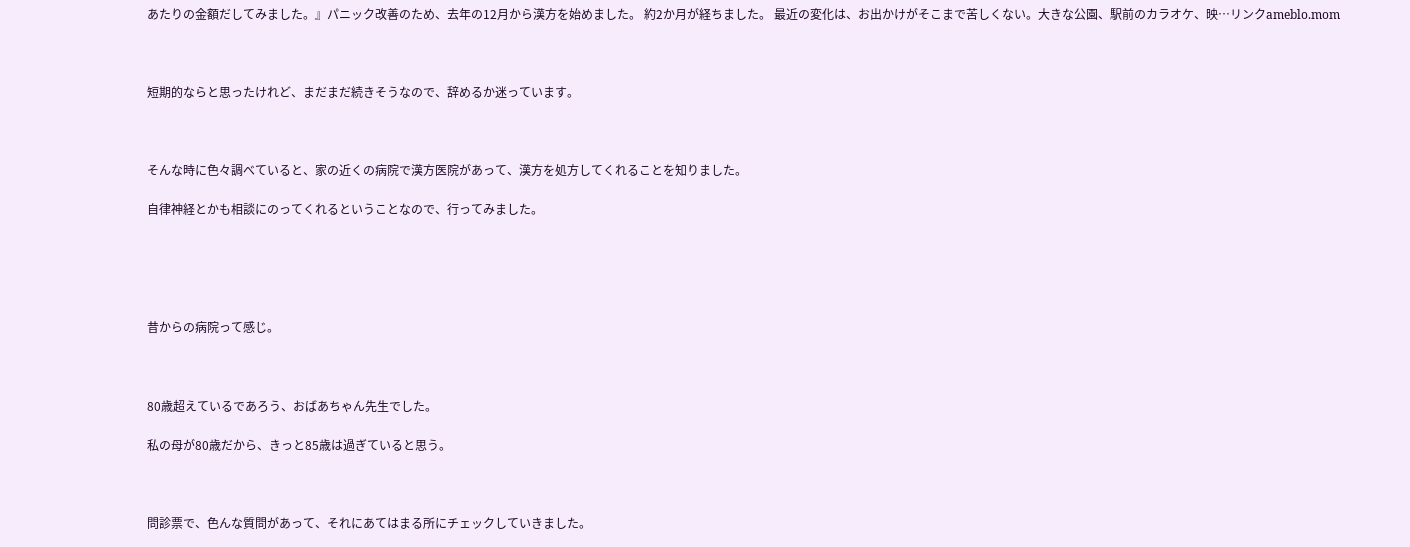あたりの金額だしてみました。』パニック改善のため、去年の12月から漢方を始めました。 約2か月が経ちました。 最近の変化は、お出かけがそこまで苦しくない。大きな公園、駅前のカラオケ、映…リンクameblo.mom



短期的ならと思ったけれど、まだまだ続きそうなので、辞めるか迷っています。



そんな時に色々調べていると、家の近くの病院で漢方医院があって、漢方を処方してくれることを知りました。

自律神経とかも相談にのってくれるということなので、行ってみました。





昔からの病院って感じ。



80歳超えているであろう、おばあちゃん先生でした。

私の母が80歳だから、きっと85歳は過ぎていると思う。



問診票で、色んな質問があって、それにあてはまる所にチェックしていきました。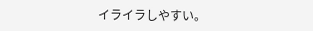イライラしやすい。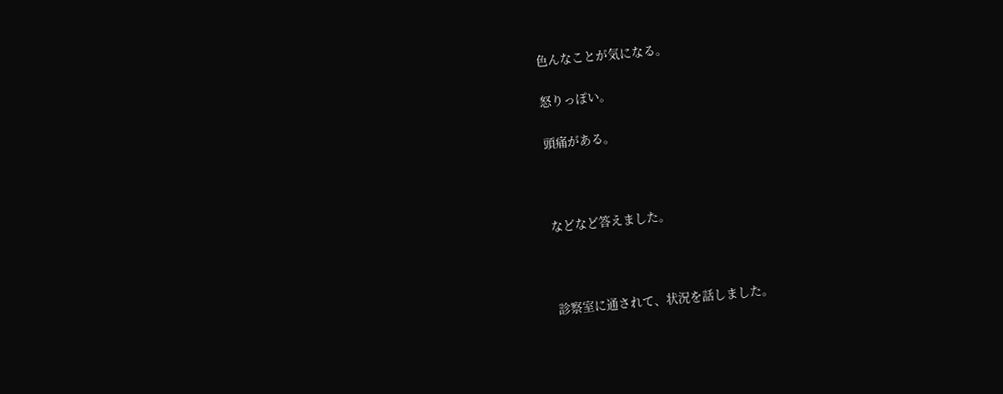色んなことが気になる。

怒りっぽい。

頭痛がある。



などなど答えました。



診察室に通されて、状況を話しました。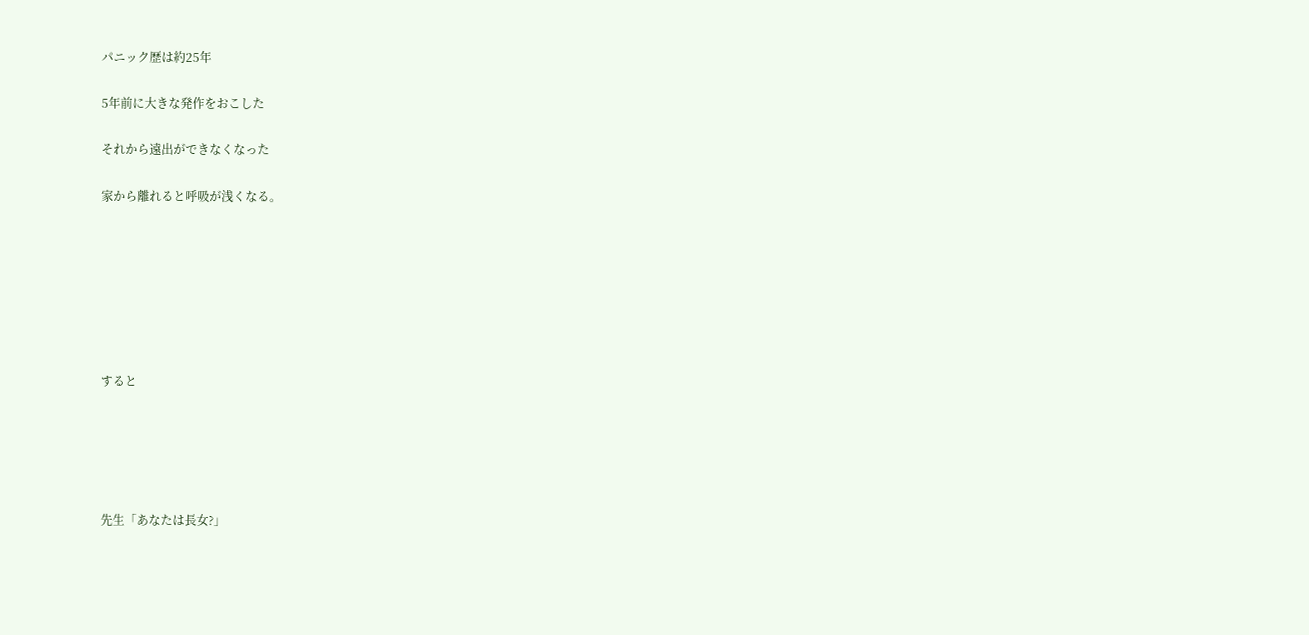パニック歴は約25年

5年前に大きな発作をおこした

それから遠出ができなくなった

家から離れると呼吸が浅くなる。







すると





先生「あなたは長女?」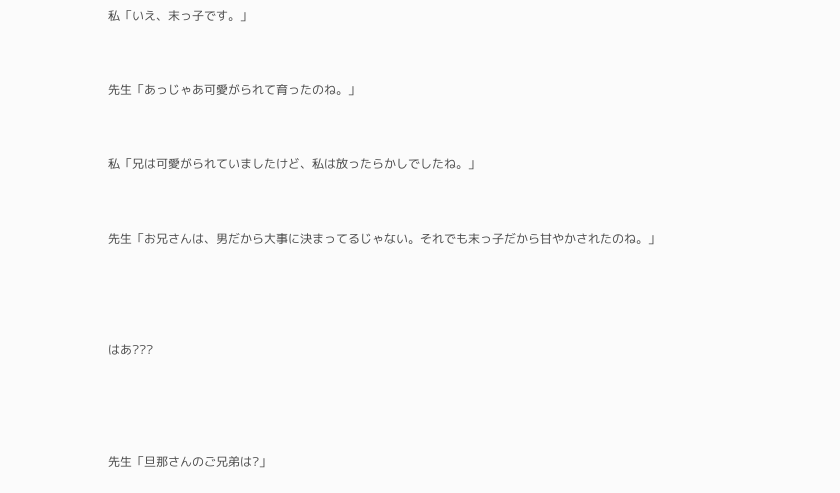私「いえ、末っ子です。」



先生「あっじゃあ可愛がられて育ったのね。」



私「兄は可愛がられていましたけど、私は放ったらかしでしたね。」



先生「お兄さんは、男だから大事に決まってるじゃない。それでも末っ子だから甘やかされたのね。」





はあ???





先生「旦那さんのご兄弟は?」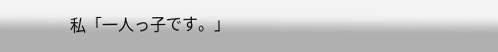私「一人っ子です。」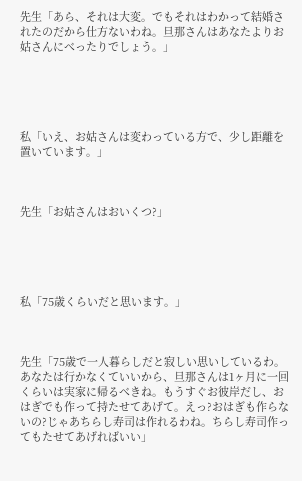先生「あら、それは大変。でもそれはわかって結婚されたのだから仕方ないわね。旦那さんはあなたよりお姑さんにべったりでしょう。」





私「いえ、お姑さんは変わっている方で、少し距離を置いています。」



先生「お姑さんはおいくつ?」





私「75歳くらいだと思います。」



先生「75歳で一人暮らしだと寂しい思いしているわ。あなたは行かなくていいから、旦那さんは1ヶ月に一回くらいは実家に帰るべきね。もうすぐお彼岸だし、おはぎでも作って持たせてあげて。えっ?おはぎも作らないの?じゃあちらし寿司は作れるわね。ちらし寿司作ってもたせてあげればいい」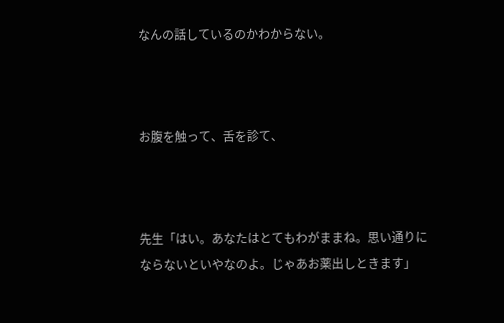なんの話しているのかわからない。



お腹を触って、舌を診て、



先生「はい。あなたはとてもわがままね。思い通りにならないといやなのよ。じゃあお薬出しときます」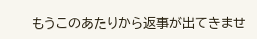もうこのあたりから返事が出てきませ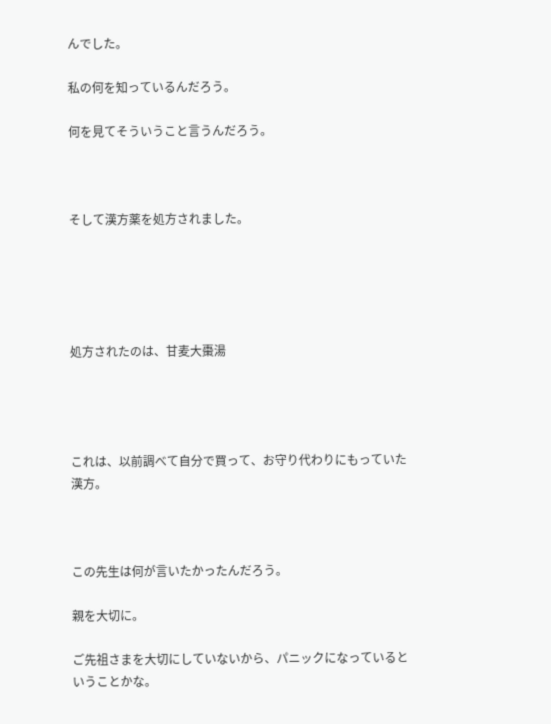んでした。

私の何を知っているんだろう。

何を見てそういうこと言うんだろう。



そして漢方薬を処方されました。





処方されたのは、甘麦大棗湯




これは、以前調べて自分で買って、お守り代わりにもっていた漢方。



この先生は何が言いたかったんだろう。

親を大切に。

ご先祖さまを大切にしていないから、パニックになっているということかな。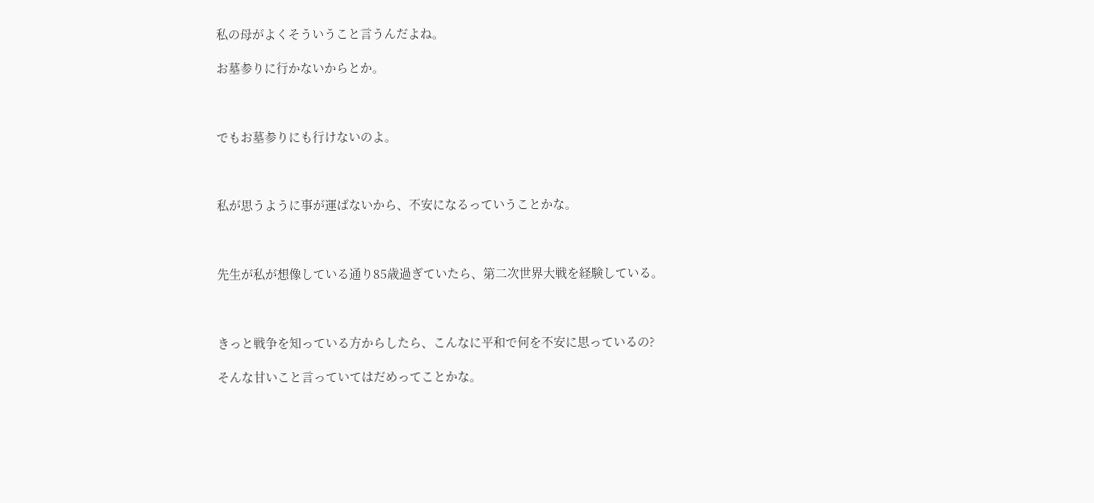私の母がよくそういうこと言うんだよね。

お墓参りに行かないからとか。



でもお墓参りにも行けないのよ。



私が思うように事が運ばないから、不安になるっていうことかな。



先生が私が想像している通り85歳過ぎていたら、第二次世界大戦を経験している。



きっと戦争を知っている方からしたら、こんなに平和で何を不安に思っているの?

そんな甘いこと言っていてはだめってことかな。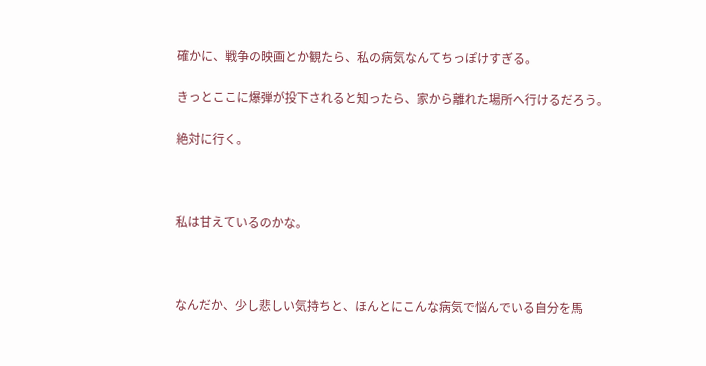確かに、戦争の映画とか観たら、私の病気なんてちっぽけすぎる。

きっとここに爆弾が投下されると知ったら、家から離れた場所へ行けるだろう。

絶対に行く。



私は甘えているのかな。



なんだか、少し悲しい気持ちと、ほんとにこんな病気で悩んでいる自分を馬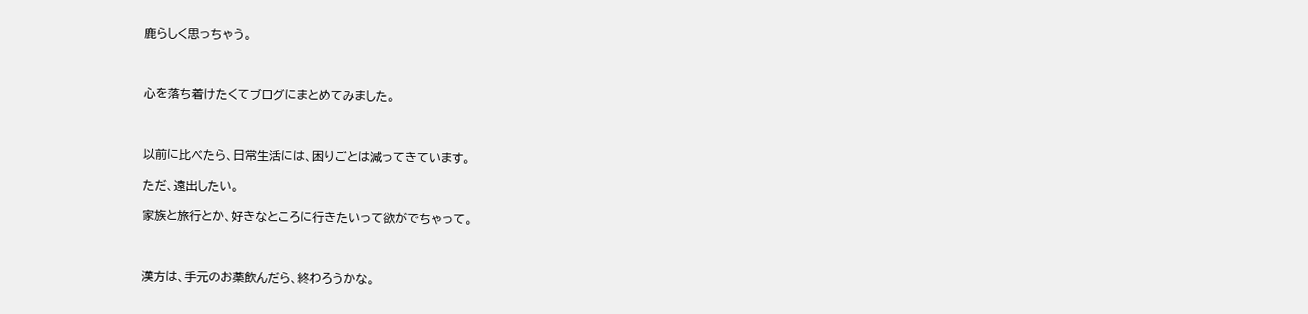鹿らしく思っちゃう。



心を落ち着けたくてブログにまとめてみました。



以前に比べたら、日常生活には、困りごとは減ってきています。

ただ、遠出したい。

家族と旅行とか、好きなところに行きたいって欲がでちゃって。



漢方は、手元のお薬飲んだら、終わろうかな。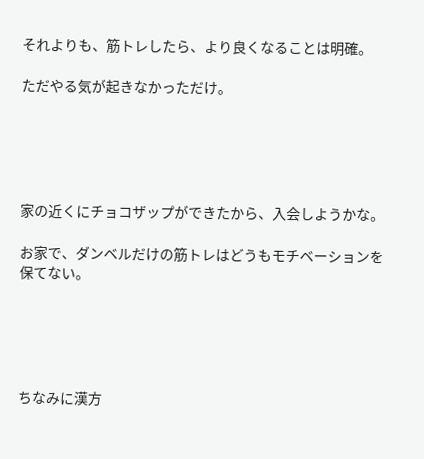それよりも、筋トレしたら、より良くなることは明確。

ただやる気が起きなかっただけ。





家の近くにチョコザップができたから、入会しようかな。

お家で、ダンベルだけの筋トレはどうもモチベーションを保てない。





ちなみに漢方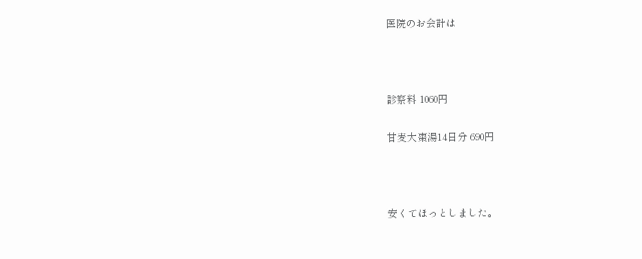医院のお会計は



診察料 1060円

甘麦大棗湯14日分 690円



安くてほっとしました。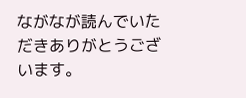ながなが読んでいただきありがとうございます。